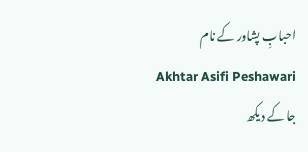احبابِ پشاور کے نام
Akhtar Asifi Peshawari
جا کے دیکھ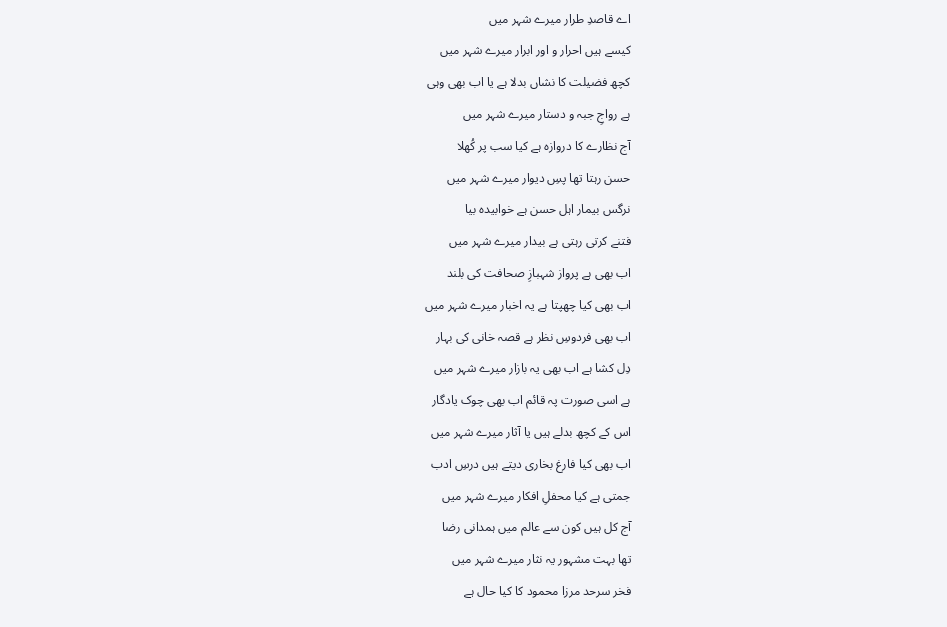اے قاصدِ طرار میرے شہر میں
کیسے ہیں احرار و اور ابرار میرے شہر میں
کچھ فضیلت کا نشاں بدلا ہے یا اب بھی وہی
ہے رواجِ جبہ و دستار میرے شہر میں
آج نظارے کا دروازہ ہے کیا سب پر کُھلا
حسن رہتا تھا پسِ دیوار میرے شہر میں
نرگس بیمار اہل حسن ہے خوابیدہ بیا
فتنے کرتی رہتی ہے بیدار میرے شہر میں
اب بھی ہے پرواز شہبازِ صحافت کی بلند
اب بھی کیا چھپتا ہے یہ اخبار میرے شہر میں
اب بھی فردوسِ نظر ہے قصہ خانی کی بہار
دِل کشا ہے اب بھی یہ بازار میرے شہر میں
ہے اسی صورت پہ قائم اب بھی چوک یادگار
اس کے کچھ بدلے ہیں یا آثار میرے شہر میں
اب بھی کیا فارغ بخاری دیتے ہیں درسِ ادب
جمتی ہے کیا محفلِ افکار میرے شہر میں
آج کل ہیں کون سے عالم میں ہمدانی رضا
تھا بہت مشہور یہ نثار میرے شہر میں
فخر سرحد مرزا محمود کا کیا حال ہے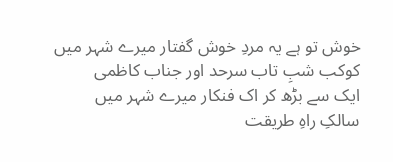خوش تو ہے یہ مردِ خوش گفتار میرے شہر میں
کوکب شبِ تاب سرحد اور جناب کاظمی
ایک سے بڑھ کر اک فنکار میرے شہر میں
سالکِ راهِ طریقت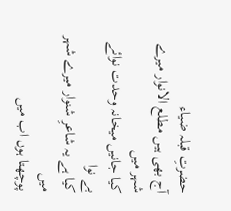حضرتِ قبلہ ضیاء
آج بھی ہیں مطلع الانوار میرے شہر میں
کیا جانیں میخانہ وحدت نوائے بے نوا
کیا ہے یہ شاعرِ شنوار میرے شہر میں
پوچھتا ہوں اب میں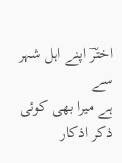اخترؔ اپنے اہل شہر سے
ہے میرا بھی کوئی ذکر اذکار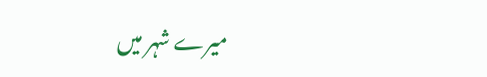میرے شہر میں